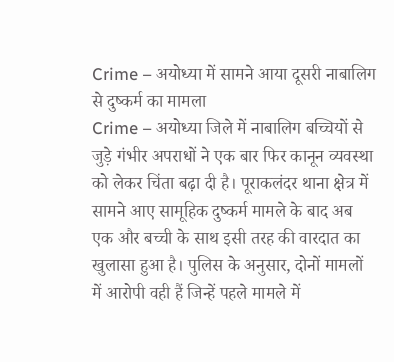Crime – अयोध्या में सामने आया दूसरी नाबालिग से दुष्कर्म का मामला
Crime – अयोध्या जिले में नाबालिग बच्चियों से जुड़े गंभीर अपराधों ने एक बार फिर कानून व्यवस्था को लेकर चिंता बढ़ा दी है। पूराकलंदर थाना क्षेत्र में सामने आए सामूहिक दुष्कर्म मामले के बाद अब एक और बच्ची के साथ इसी तरह की वारदात का खुलासा हुआ है। पुलिस के अनुसार, दोनों मामलों में आरोपी वही हैं जिन्हें पहले मामले में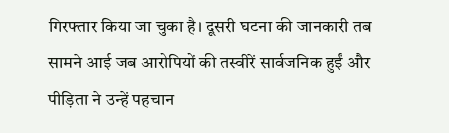गिरफ्तार किया जा चुका है। दूसरी घटना की जानकारी तब सामने आई जब आरोपियों की तस्वीरें सार्वजनिक हुईं और पीड़िता ने उन्हें पहचान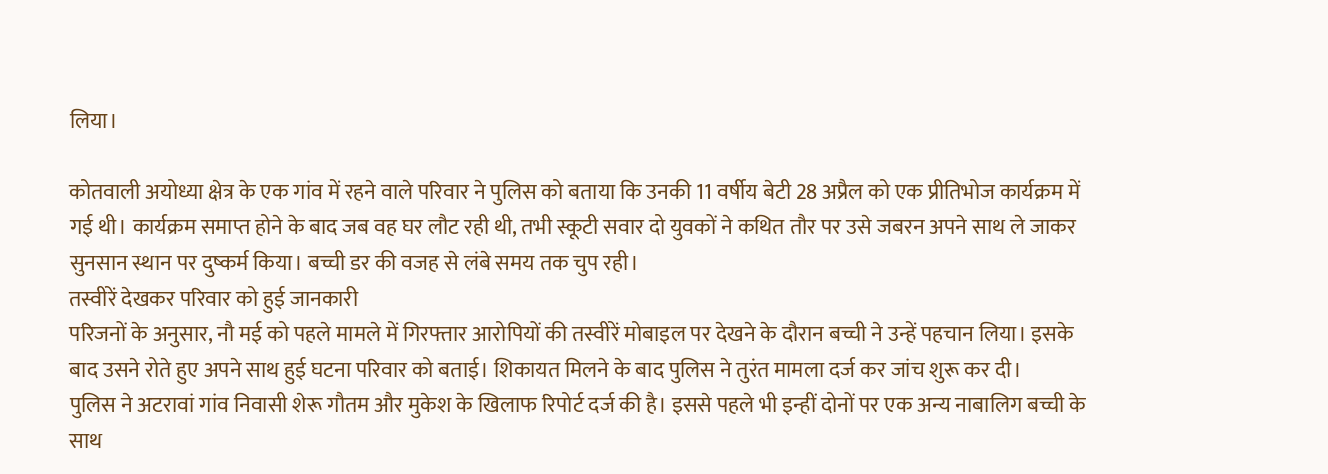लिया।

कोतवाली अयोध्या क्षेत्र के एक गांव में रहने वाले परिवार ने पुलिस को बताया कि उनकी 11 वर्षीय बेटी 28 अप्रैल को एक प्रीतिभोज कार्यक्रम में गई थी। कार्यक्रम समाप्त होने के बाद जब वह घर लौट रही थी, तभी स्कूटी सवार दो युवकों ने कथित तौर पर उसे जबरन अपने साथ ले जाकर सुनसान स्थान पर दुष्कर्म किया। बच्ची डर की वजह से लंबे समय तक चुप रही।
तस्वीरें देखकर परिवार को हुई जानकारी
परिजनों के अनुसार, नौ मई को पहले मामले में गिरफ्तार आरोपियों की तस्वीरें मोबाइल पर देखने के दौरान बच्ची ने उन्हें पहचान लिया। इसके बाद उसने रोते हुए अपने साथ हुई घटना परिवार को बताई। शिकायत मिलने के बाद पुलिस ने तुरंत मामला दर्ज कर जांच शुरू कर दी।
पुलिस ने अटरावां गांव निवासी शेरू गौतम और मुकेश के खिलाफ रिपोर्ट दर्ज की है। इससे पहले भी इन्हीं दोनों पर एक अन्य नाबालिग बच्ची के साथ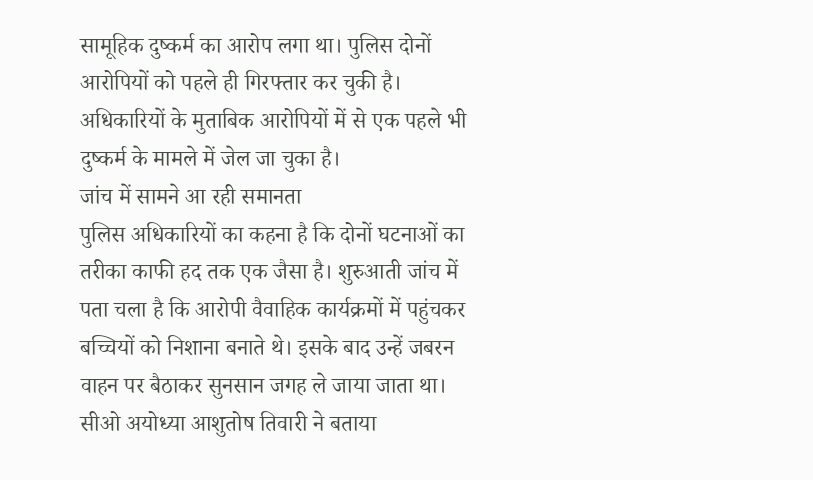सामूहिक दुष्कर्म का आरोप लगा था। पुलिस दोनों आरोपियों को पहले ही गिरफ्तार कर चुकी है। अधिकारियों के मुताबिक आरोपियों में से एक पहले भी दुष्कर्म के मामले में जेल जा चुका है।
जांच में सामने आ रही समानता
पुलिस अधिकारियों का कहना है कि दोनों घटनाओं का तरीका काफी हद तक एक जैसा है। शुरुआती जांच में पता चला है कि आरोपी वैवाहिक कार्यक्रमों में पहुंचकर बच्चियों को निशाना बनाते थे। इसके बाद उन्हें जबरन वाहन पर बैठाकर सुनसान जगह ले जाया जाता था।
सीओ अयोध्या आशुतोष तिवारी ने बताया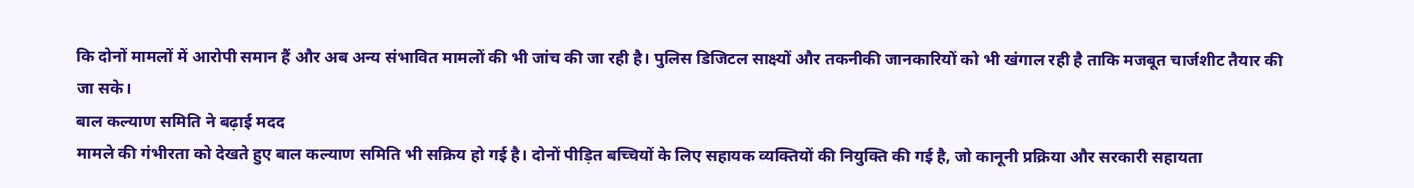कि दोनों मामलों में आरोपी समान हैं और अब अन्य संभावित मामलों की भी जांच की जा रही है। पुलिस डिजिटल साक्ष्यों और तकनीकी जानकारियों को भी खंगाल रही है ताकि मजबूत चार्जशीट तैयार की जा सके।
बाल कल्याण समिति ने बढ़ाई मदद
मामले की गंभीरता को देखते हुए बाल कल्याण समिति भी सक्रिय हो गई है। दोनों पीड़ित बच्चियों के लिए सहायक व्यक्तियों की नियुक्ति की गई है, जो कानूनी प्रक्रिया और सरकारी सहायता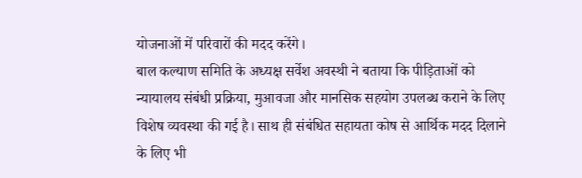योजनाओं में परिवारों की मदद करेंगे।
बाल कल्याण समिति के अध्यक्ष सर्वेश अवस्थी ने बताया कि पीड़िताओं को न्यायालय संबंधी प्रक्रिया, मुआवजा और मानसिक सहयोग उपलब्ध कराने के लिए विशेष व्यवस्था की गई है। साथ ही संबंधित सहायता कोष से आर्थिक मदद दिलाने के लिए भी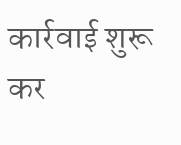कार्रवाई शुरू कर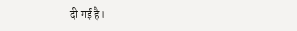दी गई है।